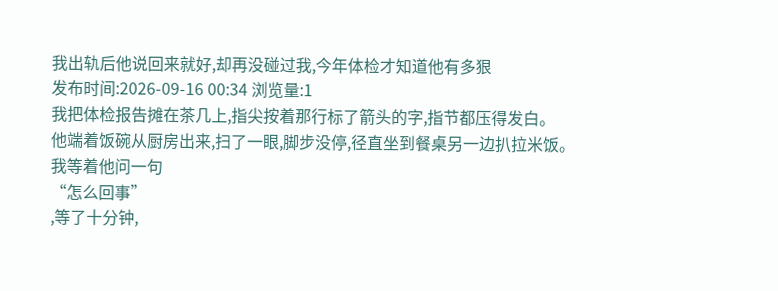我出轨后他说回来就好,却再没碰过我,今年体检才知道他有多狠
发布时间:2026-09-16 00:34 浏览量:1
我把体检报告摊在茶几上,指尖按着那行标了箭头的字,指节都压得发白。
他端着饭碗从厨房出来,扫了一眼,脚步没停,径直坐到餐桌另一边扒拉米饭。
我等着他问一句
“怎么回事”
,等了十分钟,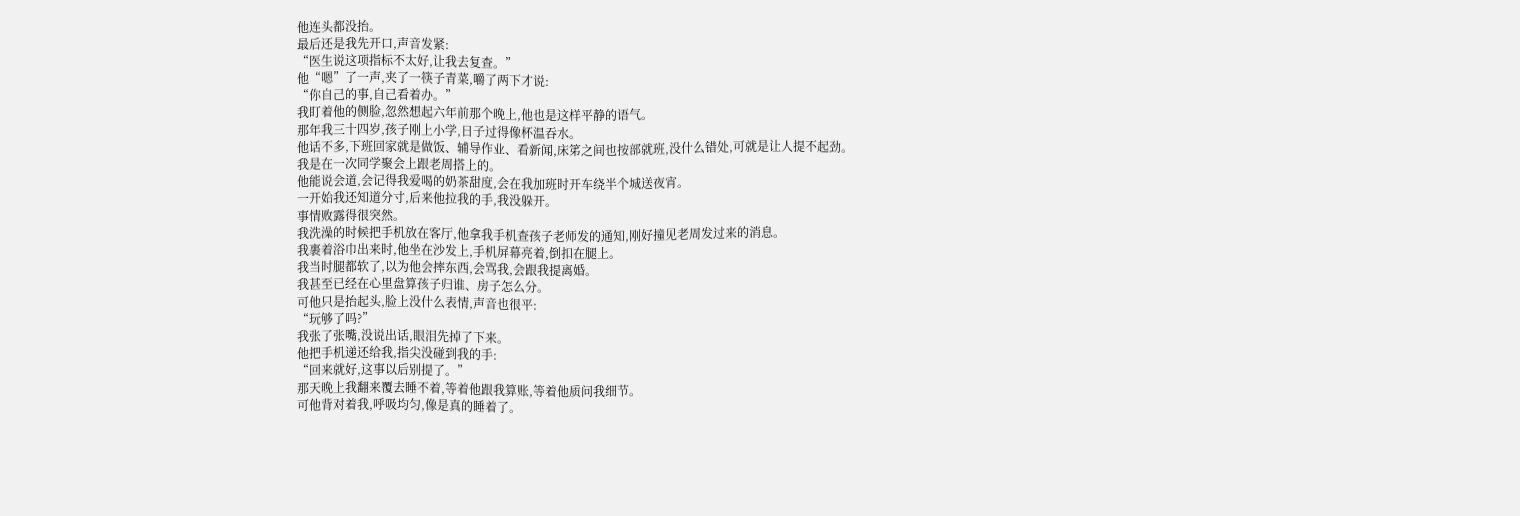他连头都没抬。
最后还是我先开口,声音发紧:
“医生说这项指标不太好,让我去复查。”
他“嗯”了一声,夹了一筷子青菜,嚼了两下才说:
“你自己的事,自己看着办。”
我盯着他的侧脸,忽然想起六年前那个晚上,他也是这样平静的语气。
那年我三十四岁,孩子刚上小学,日子过得像杯温吞水。
他话不多,下班回家就是做饭、辅导作业、看新闻,床笫之间也按部就班,没什么错处,可就是让人提不起劲。
我是在一次同学聚会上跟老周搭上的。
他能说会道,会记得我爱喝的奶茶甜度,会在我加班时开车绕半个城送夜宵。
一开始我还知道分寸,后来他拉我的手,我没躲开。
事情败露得很突然。
我洗澡的时候把手机放在客厅,他拿我手机查孩子老师发的通知,刚好撞见老周发过来的消息。
我裹着浴巾出来时,他坐在沙发上,手机屏幕亮着,倒扣在腿上。
我当时腿都软了,以为他会摔东西,会骂我,会跟我提离婚。
我甚至已经在心里盘算孩子归谁、房子怎么分。
可他只是抬起头,脸上没什么表情,声音也很平:
“玩够了吗?”
我张了张嘴,没说出话,眼泪先掉了下来。
他把手机递还给我,指尖没碰到我的手:
“回来就好,这事以后别提了。”
那天晚上我翻来覆去睡不着,等着他跟我算账,等着他质问我细节。
可他背对着我,呼吸均匀,像是真的睡着了。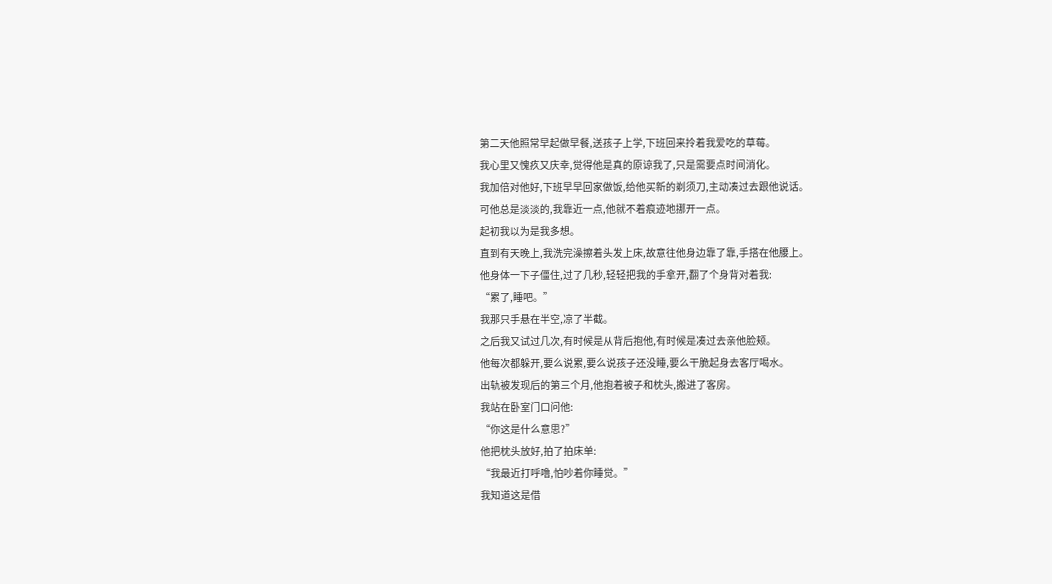第二天他照常早起做早餐,送孩子上学,下班回来拎着我爱吃的草莓。
我心里又愧疚又庆幸,觉得他是真的原谅我了,只是需要点时间消化。
我加倍对他好,下班早早回家做饭,给他买新的剃须刀,主动凑过去跟他说话。
可他总是淡淡的,我靠近一点,他就不着痕迹地挪开一点。
起初我以为是我多想。
直到有天晚上,我洗完澡擦着头发上床,故意往他身边靠了靠,手搭在他腰上。
他身体一下子僵住,过了几秒,轻轻把我的手拿开,翻了个身背对着我:
“累了,睡吧。”
我那只手悬在半空,凉了半截。
之后我又试过几次,有时候是从背后抱他,有时候是凑过去亲他脸颊。
他每次都躲开,要么说累,要么说孩子还没睡,要么干脆起身去客厅喝水。
出轨被发现后的第三个月,他抱着被子和枕头,搬进了客房。
我站在卧室门口问他:
“你这是什么意思?”
他把枕头放好,拍了拍床单:
“我最近打呼噜,怕吵着你睡觉。”
我知道这是借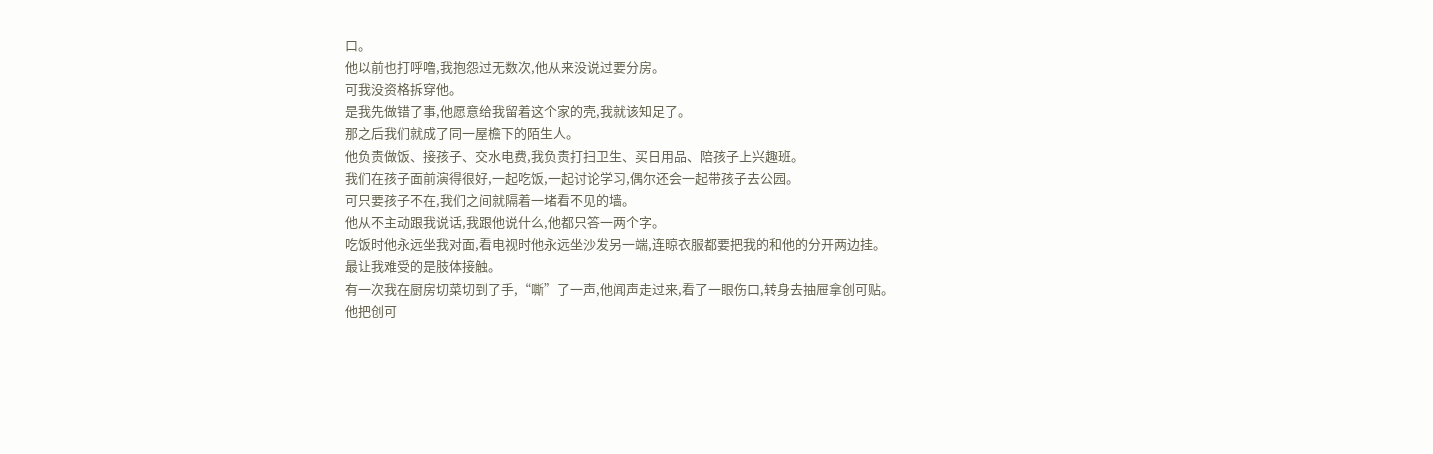口。
他以前也打呼噜,我抱怨过无数次,他从来没说过要分房。
可我没资格拆穿他。
是我先做错了事,他愿意给我留着这个家的壳,我就该知足了。
那之后我们就成了同一屋檐下的陌生人。
他负责做饭、接孩子、交水电费,我负责打扫卫生、买日用品、陪孩子上兴趣班。
我们在孩子面前演得很好,一起吃饭,一起讨论学习,偶尔还会一起带孩子去公园。
可只要孩子不在,我们之间就隔着一堵看不见的墙。
他从不主动跟我说话,我跟他说什么,他都只答一两个字。
吃饭时他永远坐我对面,看电视时他永远坐沙发另一端,连晾衣服都要把我的和他的分开两边挂。
最让我难受的是肢体接触。
有一次我在厨房切菜切到了手,“嘶”了一声,他闻声走过来,看了一眼伤口,转身去抽屉拿创可贴。
他把创可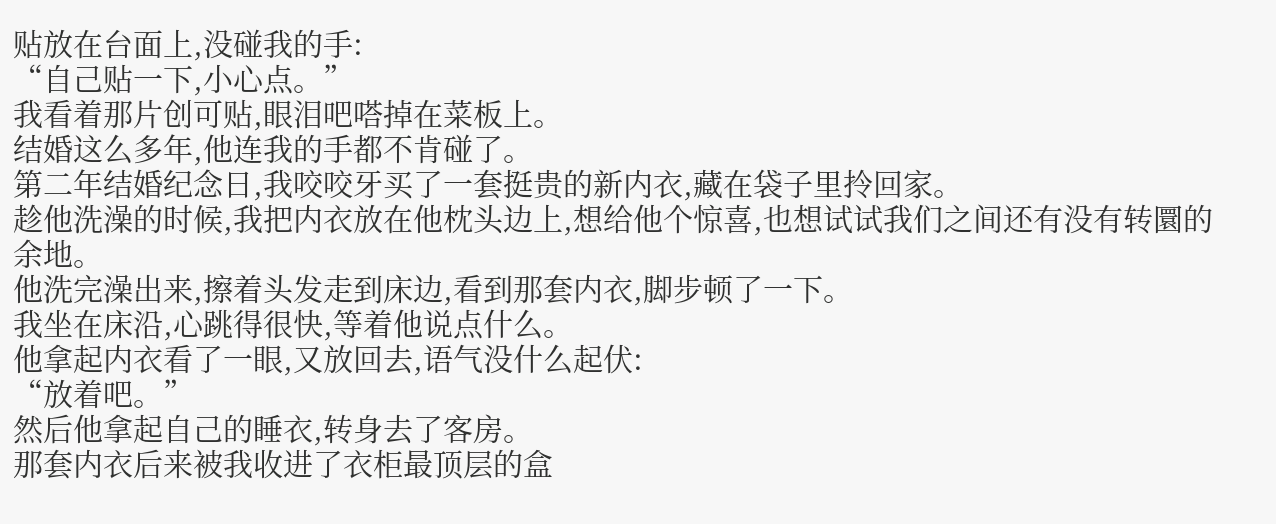贴放在台面上,没碰我的手:
“自己贴一下,小心点。”
我看着那片创可贴,眼泪吧嗒掉在菜板上。
结婚这么多年,他连我的手都不肯碰了。
第二年结婚纪念日,我咬咬牙买了一套挺贵的新内衣,藏在袋子里拎回家。
趁他洗澡的时候,我把内衣放在他枕头边上,想给他个惊喜,也想试试我们之间还有没有转圜的余地。
他洗完澡出来,擦着头发走到床边,看到那套内衣,脚步顿了一下。
我坐在床沿,心跳得很快,等着他说点什么。
他拿起内衣看了一眼,又放回去,语气没什么起伏:
“放着吧。”
然后他拿起自己的睡衣,转身去了客房。
那套内衣后来被我收进了衣柜最顶层的盒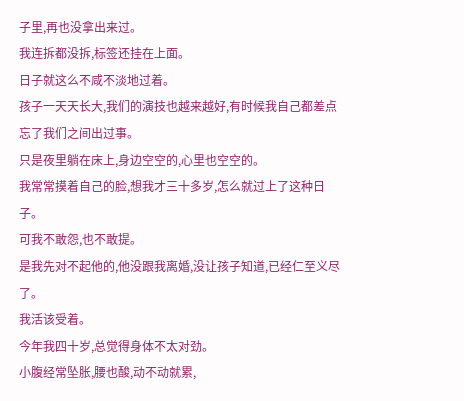子里,再也没拿出来过。
我连拆都没拆,标签还挂在上面。
日子就这么不咸不淡地过着。
孩子一天天长大,我们的演技也越来越好,有时候我自己都差点忘了我们之间出过事。
只是夜里躺在床上,身边空空的,心里也空空的。
我常常摸着自己的脸,想我才三十多岁,怎么就过上了这种日子。
可我不敢怨,也不敢提。
是我先对不起他的,他没跟我离婚,没让孩子知道,已经仁至义尽了。
我活该受着。
今年我四十岁,总觉得身体不太对劲。
小腹经常坠胀,腰也酸,动不动就累,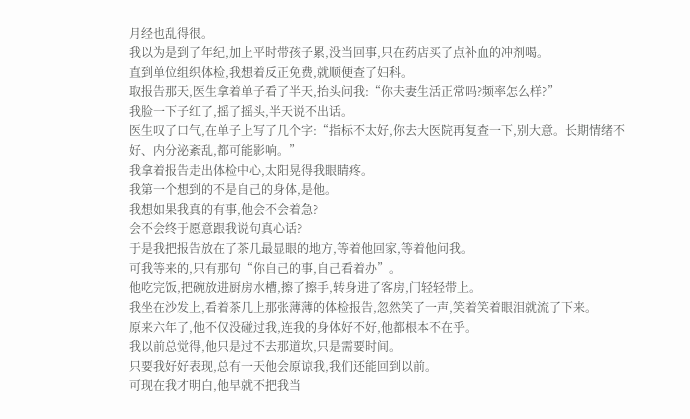月经也乱得很。
我以为是到了年纪,加上平时带孩子累,没当回事,只在药店买了点补血的冲剂喝。
直到单位组织体检,我想着反正免费,就顺便查了妇科。
取报告那天,医生拿着单子看了半天,抬头问我:“你夫妻生活正常吗?频率怎么样?”
我脸一下子红了,摇了摇头,半天说不出话。
医生叹了口气,在单子上写了几个字:“指标不太好,你去大医院再复查一下,别大意。长期情绪不好、内分泌紊乱,都可能影响。”
我拿着报告走出体检中心,太阳晃得我眼睛疼。
我第一个想到的不是自己的身体,是他。
我想如果我真的有事,他会不会着急?
会不会终于愿意跟我说句真心话?
于是我把报告放在了茶几最显眼的地方,等着他回家,等着他问我。
可我等来的,只有那句“你自己的事,自己看着办”。
他吃完饭,把碗放进厨房水槽,擦了擦手,转身进了客房,门轻轻带上。
我坐在沙发上,看着茶几上那张薄薄的体检报告,忽然笑了一声,笑着笑着眼泪就流了下来。
原来六年了,他不仅没碰过我,连我的身体好不好,他都根本不在乎。
我以前总觉得,他只是过不去那道坎,只是需要时间。
只要我好好表现,总有一天他会原谅我,我们还能回到以前。
可现在我才明白,他早就不把我当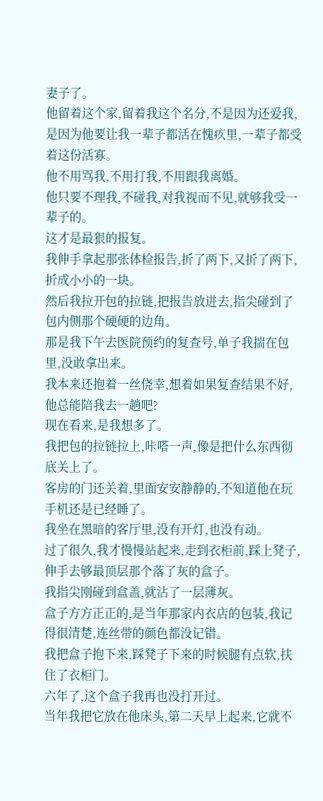妻子了。
他留着这个家,留着我这个名分,不是因为还爱我,是因为他要让我一辈子都活在愧疚里,一辈子都受着这份活寡。
他不用骂我,不用打我,不用跟我离婚。
他只要不理我,不碰我,对我视而不见,就够我受一辈子的。
这才是最狠的报复。
我伸手拿起那张体检报告,折了两下,又折了两下,折成小小的一块。
然后我拉开包的拉链,把报告放进去,指尖碰到了包内侧那个硬硬的边角。
那是我下午去医院预约的复查号,单子我揣在包里,没敢拿出来。
我本来还抱着一丝侥幸,想着如果复查结果不好,他总能陪我去一趟吧?
现在看来,是我想多了。
我把包的拉链拉上,咔嗒一声,像是把什么东西彻底关上了。
客房的门还关着,里面安安静静的,不知道他在玩手机还是已经睡了。
我坐在黑暗的客厅里,没有开灯,也没有动。
过了很久,我才慢慢站起来,走到衣柜前,踩上凳子,伸手去够最顶层那个落了灰的盒子。
我指尖刚碰到盒盖,就沾了一层薄灰。
盒子方方正正的,是当年那家内衣店的包装,我记得很清楚,连丝带的颜色都没记错。
我把盒子抱下来,踩凳子下来的时候腿有点软,扶住了衣柜门。
六年了,这个盒子我再也没打开过。
当年我把它放在他床头,第二天早上起来,它就不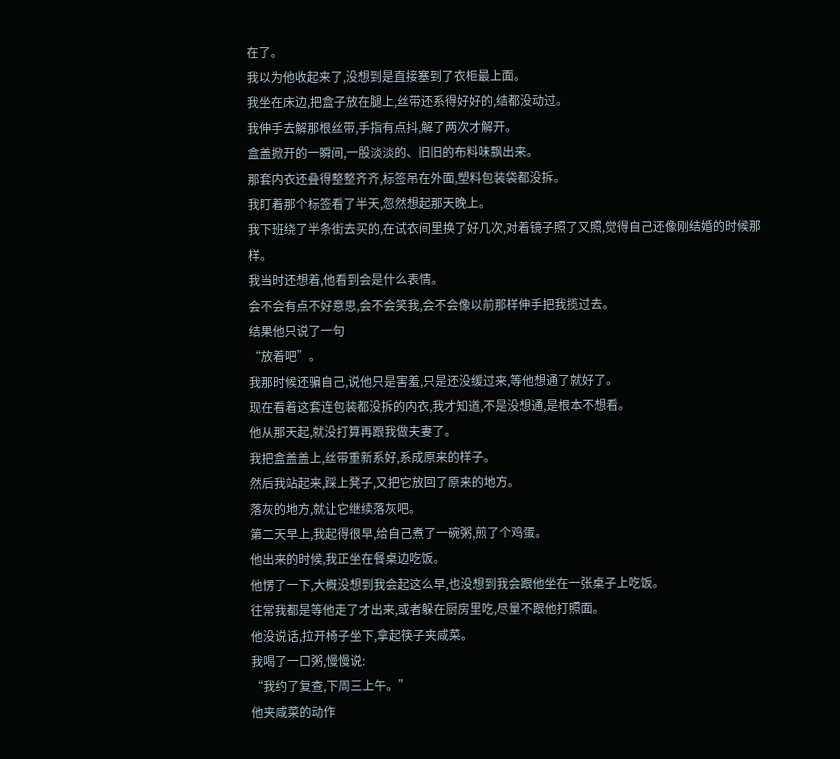在了。
我以为他收起来了,没想到是直接塞到了衣柜最上面。
我坐在床边,把盒子放在腿上,丝带还系得好好的,结都没动过。
我伸手去解那根丝带,手指有点抖,解了两次才解开。
盒盖掀开的一瞬间,一股淡淡的、旧旧的布料味飘出来。
那套内衣还叠得整整齐齐,标签吊在外面,塑料包装袋都没拆。
我盯着那个标签看了半天,忽然想起那天晚上。
我下班绕了半条街去买的,在试衣间里换了好几次,对着镜子照了又照,觉得自己还像刚结婚的时候那样。
我当时还想着,他看到会是什么表情。
会不会有点不好意思,会不会笑我,会不会像以前那样伸手把我揽过去。
结果他只说了一句
“放着吧”。
我那时候还骗自己,说他只是害羞,只是还没缓过来,等他想通了就好了。
现在看着这套连包装都没拆的内衣,我才知道,不是没想通,是根本不想看。
他从那天起,就没打算再跟我做夫妻了。
我把盒盖盖上,丝带重新系好,系成原来的样子。
然后我站起来,踩上凳子,又把它放回了原来的地方。
落灰的地方,就让它继续落灰吧。
第二天早上,我起得很早,给自己煮了一碗粥,煎了个鸡蛋。
他出来的时候,我正坐在餐桌边吃饭。
他愣了一下,大概没想到我会起这么早,也没想到我会跟他坐在一张桌子上吃饭。
往常我都是等他走了才出来,或者躲在厨房里吃,尽量不跟他打照面。
他没说话,拉开椅子坐下,拿起筷子夹咸菜。
我喝了一口粥,慢慢说:
“我约了复查,下周三上午。”
他夹咸菜的动作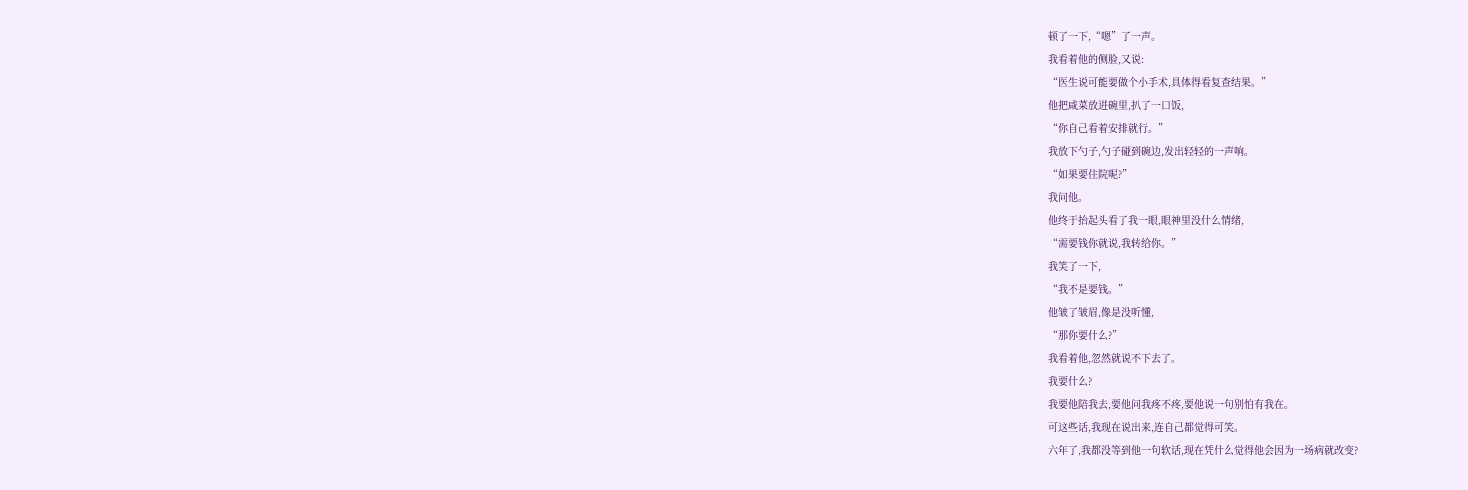顿了一下,“嗯”了一声。
我看着他的侧脸,又说:
“医生说可能要做个小手术,具体得看复查结果。”
他把咸菜放进碗里,扒了一口饭,
“你自己看着安排就行。”
我放下勺子,勺子碰到碗边,发出轻轻的一声响。
“如果要住院呢?”
我问他。
他终于抬起头看了我一眼,眼神里没什么情绪,
“需要钱你就说,我转给你。”
我笑了一下,
“我不是要钱。”
他皱了皱眉,像是没听懂,
“那你要什么?”
我看着他,忽然就说不下去了。
我要什么?
我要他陪我去,要他问我疼不疼,要他说一句别怕有我在。
可这些话,我现在说出来,连自己都觉得可笑。
六年了,我都没等到他一句软话,现在凭什么觉得他会因为一场病就改变?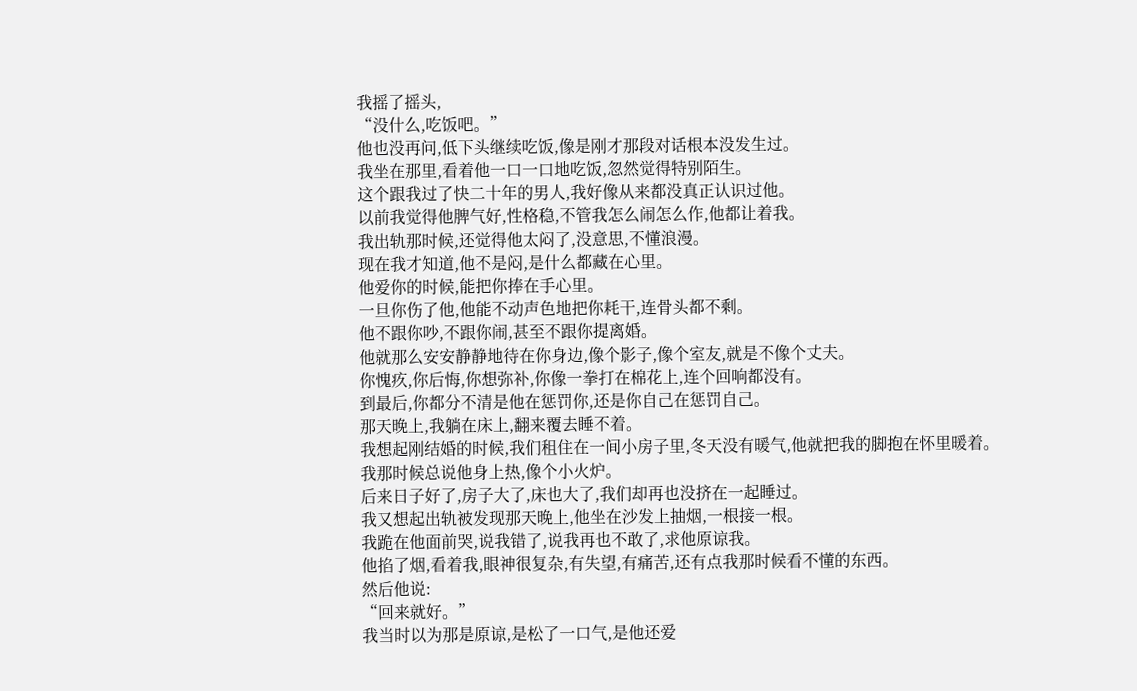我摇了摇头,
“没什么,吃饭吧。”
他也没再问,低下头继续吃饭,像是刚才那段对话根本没发生过。
我坐在那里,看着他一口一口地吃饭,忽然觉得特别陌生。
这个跟我过了快二十年的男人,我好像从来都没真正认识过他。
以前我觉得他脾气好,性格稳,不管我怎么闹怎么作,他都让着我。
我出轨那时候,还觉得他太闷了,没意思,不懂浪漫。
现在我才知道,他不是闷,是什么都藏在心里。
他爱你的时候,能把你捧在手心里。
一旦你伤了他,他能不动声色地把你耗干,连骨头都不剩。
他不跟你吵,不跟你闹,甚至不跟你提离婚。
他就那么安安静静地待在你身边,像个影子,像个室友,就是不像个丈夫。
你愧疚,你后悔,你想弥补,你像一拳打在棉花上,连个回响都没有。
到最后,你都分不清是他在惩罚你,还是你自己在惩罚自己。
那天晚上,我躺在床上,翻来覆去睡不着。
我想起刚结婚的时候,我们租住在一间小房子里,冬天没有暖气,他就把我的脚抱在怀里暖着。
我那时候总说他身上热,像个小火炉。
后来日子好了,房子大了,床也大了,我们却再也没挤在一起睡过。
我又想起出轨被发现那天晚上,他坐在沙发上抽烟,一根接一根。
我跪在他面前哭,说我错了,说我再也不敢了,求他原谅我。
他掐了烟,看着我,眼神很复杂,有失望,有痛苦,还有点我那时候看不懂的东西。
然后他说:
“回来就好。”
我当时以为那是原谅,是松了一口气,是他还爱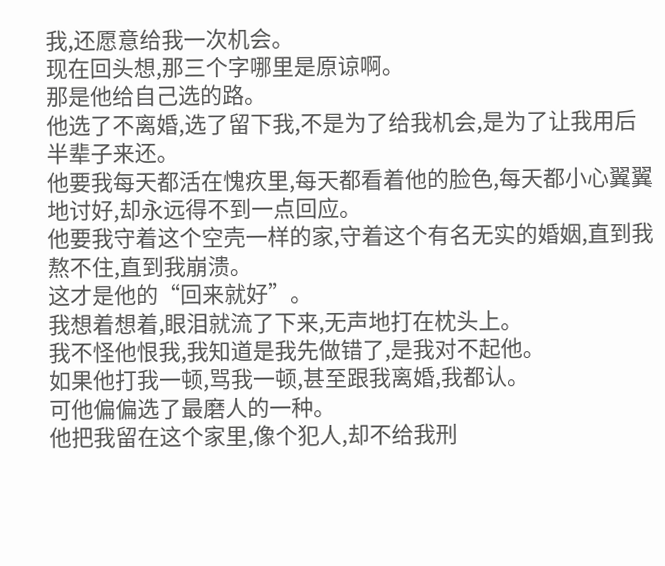我,还愿意给我一次机会。
现在回头想,那三个字哪里是原谅啊。
那是他给自己选的路。
他选了不离婚,选了留下我,不是为了给我机会,是为了让我用后半辈子来还。
他要我每天都活在愧疚里,每天都看着他的脸色,每天都小心翼翼地讨好,却永远得不到一点回应。
他要我守着这个空壳一样的家,守着这个有名无实的婚姻,直到我熬不住,直到我崩溃。
这才是他的“回来就好”。
我想着想着,眼泪就流了下来,无声地打在枕头上。
我不怪他恨我,我知道是我先做错了,是我对不起他。
如果他打我一顿,骂我一顿,甚至跟我离婚,我都认。
可他偏偏选了最磨人的一种。
他把我留在这个家里,像个犯人,却不给我刑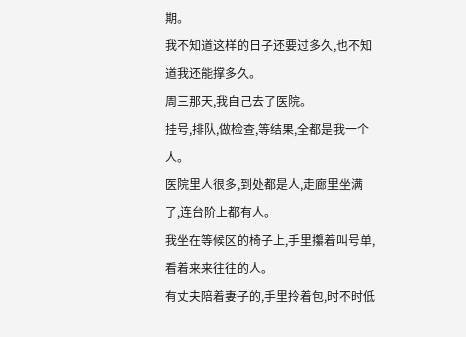期。
我不知道这样的日子还要过多久,也不知道我还能撑多久。
周三那天,我自己去了医院。
挂号,排队,做检查,等结果,全都是我一个人。
医院里人很多,到处都是人,走廊里坐满了,连台阶上都有人。
我坐在等候区的椅子上,手里攥着叫号单,看着来来往往的人。
有丈夫陪着妻子的,手里拎着包,时不时低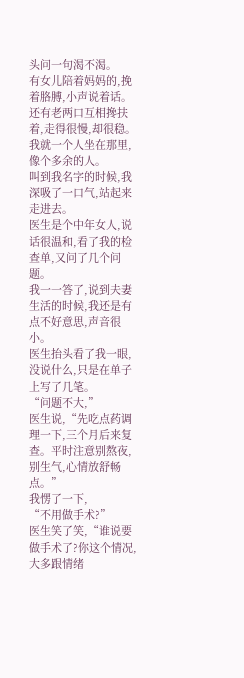头问一句渴不渴。
有女儿陪着妈妈的,挽着胳膊,小声说着话。
还有老两口互相搀扶着,走得很慢,却很稳。
我就一个人坐在那里,像个多余的人。
叫到我名字的时候,我深吸了一口气,站起来走进去。
医生是个中年女人,说话很温和,看了我的检查单,又问了几个问题。
我一一答了,说到夫妻生活的时候,我还是有点不好意思,声音很小。
医生抬头看了我一眼,没说什么,只是在单子上写了几笔。
“问题不大,”
医生说,“先吃点药调理一下,三个月后来复查。平时注意别熬夜,别生气,心情放舒畅点。”
我愣了一下,
“不用做手术?”
医生笑了笑,“谁说要做手术了?你这个情况,大多跟情绪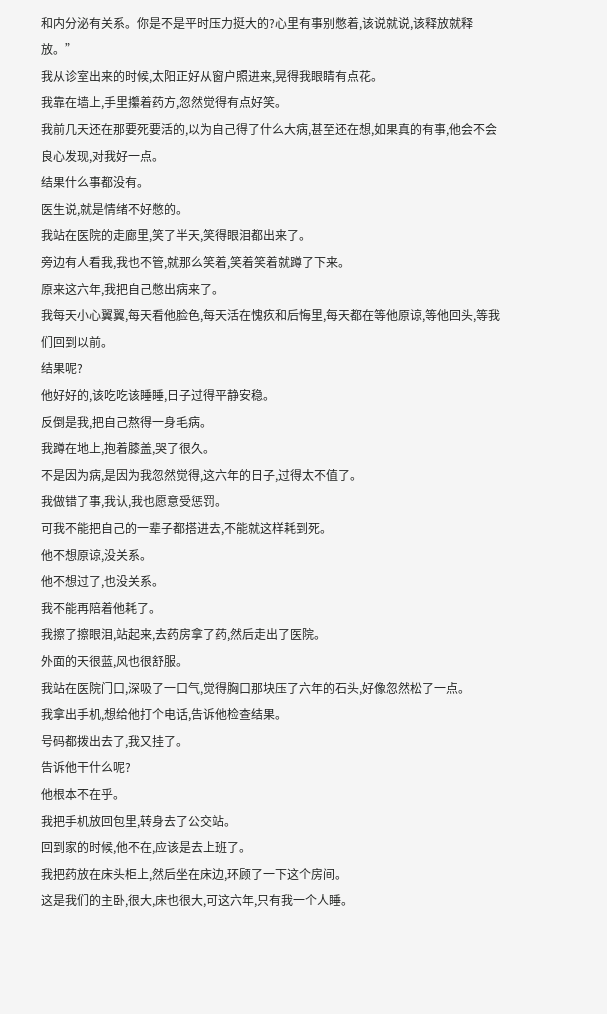和内分泌有关系。你是不是平时压力挺大的?心里有事别憋着,该说就说,该释放就释放。”
我从诊室出来的时候,太阳正好从窗户照进来,晃得我眼睛有点花。
我靠在墙上,手里攥着药方,忽然觉得有点好笑。
我前几天还在那要死要活的,以为自己得了什么大病,甚至还在想,如果真的有事,他会不会良心发现,对我好一点。
结果什么事都没有。
医生说,就是情绪不好憋的。
我站在医院的走廊里,笑了半天,笑得眼泪都出来了。
旁边有人看我,我也不管,就那么笑着,笑着笑着就蹲了下来。
原来这六年,我把自己憋出病来了。
我每天小心翼翼,每天看他脸色,每天活在愧疚和后悔里,每天都在等他原谅,等他回头,等我们回到以前。
结果呢?
他好好的,该吃吃该睡睡,日子过得平静安稳。
反倒是我,把自己熬得一身毛病。
我蹲在地上,抱着膝盖,哭了很久。
不是因为病,是因为我忽然觉得,这六年的日子,过得太不值了。
我做错了事,我认,我也愿意受惩罚。
可我不能把自己的一辈子都搭进去,不能就这样耗到死。
他不想原谅,没关系。
他不想过了,也没关系。
我不能再陪着他耗了。
我擦了擦眼泪,站起来,去药房拿了药,然后走出了医院。
外面的天很蓝,风也很舒服。
我站在医院门口,深吸了一口气,觉得胸口那块压了六年的石头,好像忽然松了一点。
我拿出手机,想给他打个电话,告诉他检查结果。
号码都拨出去了,我又挂了。
告诉他干什么呢?
他根本不在乎。
我把手机放回包里,转身去了公交站。
回到家的时候,他不在,应该是去上班了。
我把药放在床头柜上,然后坐在床边,环顾了一下这个房间。
这是我们的主卧,很大,床也很大,可这六年,只有我一个人睡。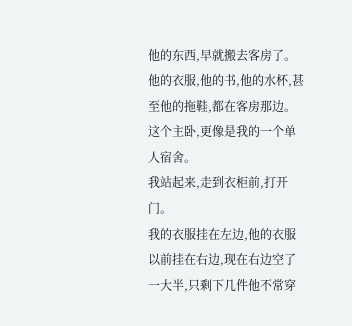他的东西,早就搬去客房了。
他的衣服,他的书,他的水杯,甚至他的拖鞋,都在客房那边。
这个主卧,更像是我的一个单人宿舍。
我站起来,走到衣柜前,打开门。
我的衣服挂在左边,他的衣服以前挂在右边,现在右边空了一大半,只剩下几件他不常穿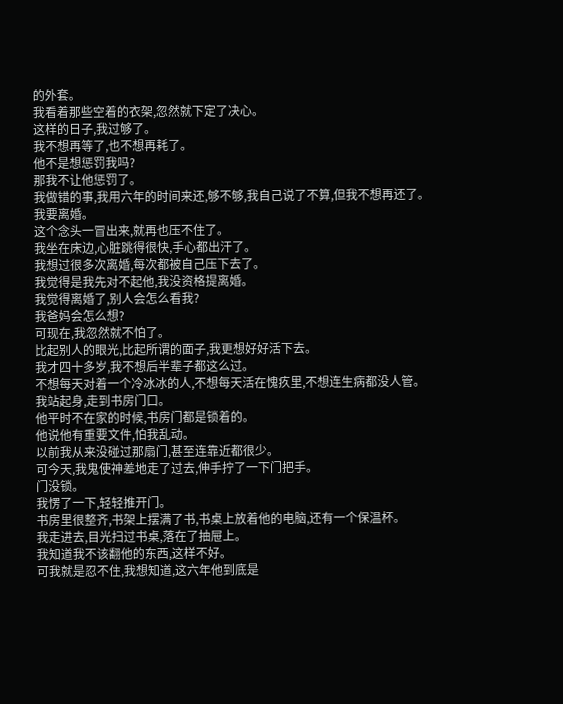的外套。
我看着那些空着的衣架,忽然就下定了决心。
这样的日子,我过够了。
我不想再等了,也不想再耗了。
他不是想惩罚我吗?
那我不让他惩罚了。
我做错的事,我用六年的时间来还,够不够,我自己说了不算,但我不想再还了。
我要离婚。
这个念头一冒出来,就再也压不住了。
我坐在床边,心脏跳得很快,手心都出汗了。
我想过很多次离婚,每次都被自己压下去了。
我觉得是我先对不起他,我没资格提离婚。
我觉得离婚了,别人会怎么看我?
我爸妈会怎么想?
可现在,我忽然就不怕了。
比起别人的眼光,比起所谓的面子,我更想好好活下去。
我才四十多岁,我不想后半辈子都这么过。
不想每天对着一个冷冰冰的人,不想每天活在愧疚里,不想连生病都没人管。
我站起身,走到书房门口。
他平时不在家的时候,书房门都是锁着的。
他说他有重要文件,怕我乱动。
以前我从来没碰过那扇门,甚至连靠近都很少。
可今天,我鬼使神差地走了过去,伸手拧了一下门把手。
门没锁。
我愣了一下,轻轻推开门。
书房里很整齐,书架上摆满了书,书桌上放着他的电脑,还有一个保温杯。
我走进去,目光扫过书桌,落在了抽屉上。
我知道我不该翻他的东西,这样不好。
可我就是忍不住,我想知道,这六年他到底是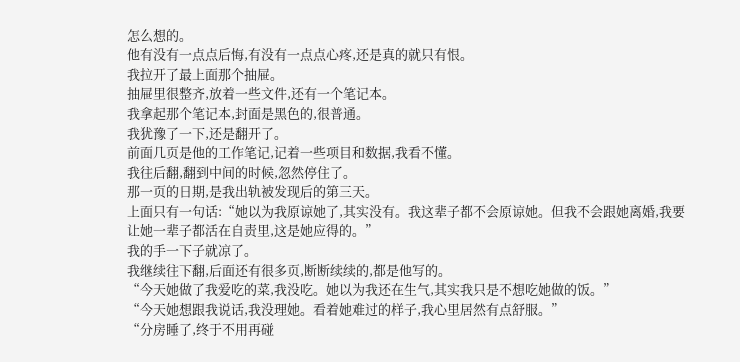怎么想的。
他有没有一点点后悔,有没有一点点心疼,还是真的就只有恨。
我拉开了最上面那个抽屉。
抽屉里很整齐,放着一些文件,还有一个笔记本。
我拿起那个笔记本,封面是黑色的,很普通。
我犹豫了一下,还是翻开了。
前面几页是他的工作笔记,记着一些项目和数据,我看不懂。
我往后翻,翻到中间的时候,忽然停住了。
那一页的日期,是我出轨被发现后的第三天。
上面只有一句话:“她以为我原谅她了,其实没有。我这辈子都不会原谅她。但我不会跟她离婚,我要让她一辈子都活在自责里,这是她应得的。”
我的手一下子就凉了。
我继续往下翻,后面还有很多页,断断续续的,都是他写的。
“今天她做了我爱吃的菜,我没吃。她以为我还在生气,其实我只是不想吃她做的饭。”
“今天她想跟我说话,我没理她。看着她难过的样子,我心里居然有点舒服。”
“分房睡了,终于不用再碰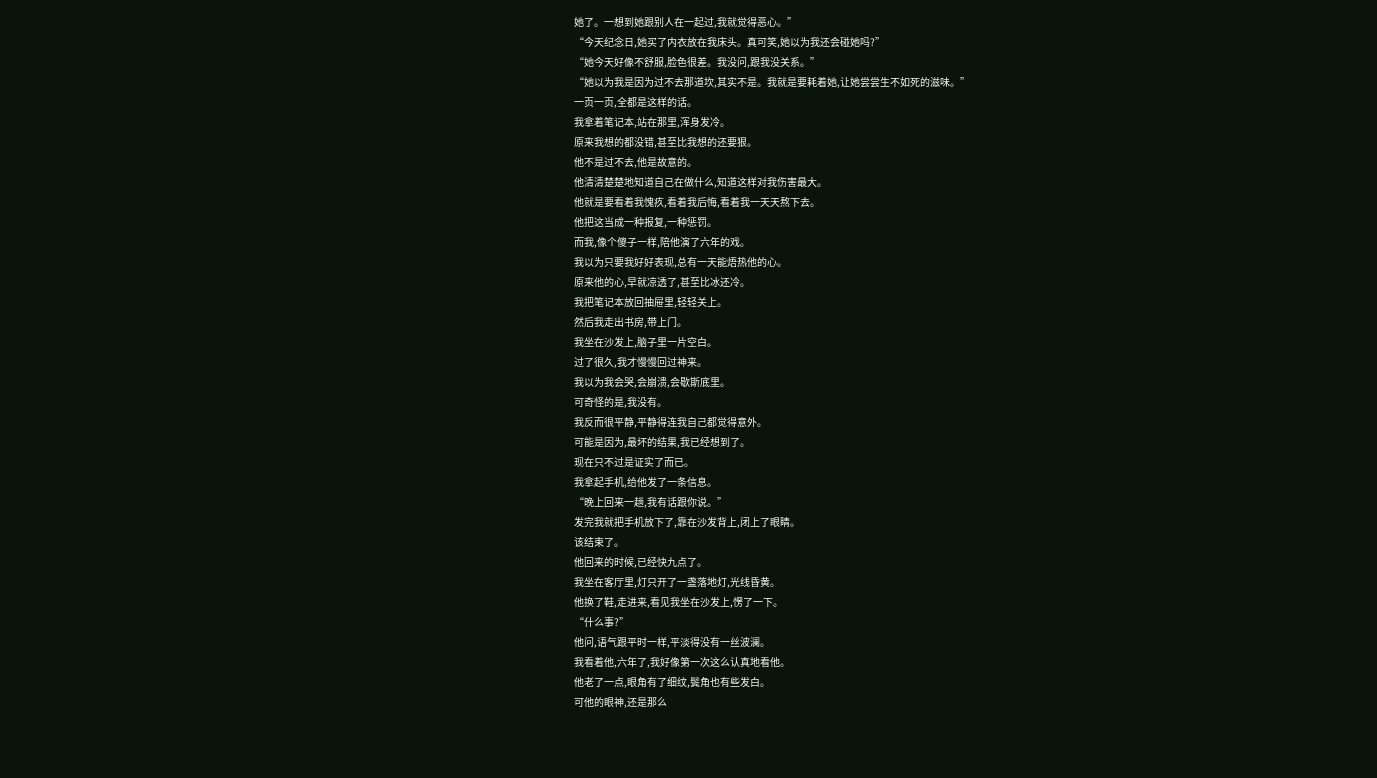她了。一想到她跟别人在一起过,我就觉得恶心。”
“今天纪念日,她买了内衣放在我床头。真可笑,她以为我还会碰她吗?”
“她今天好像不舒服,脸色很差。我没问,跟我没关系。”
“她以为我是因为过不去那道坎,其实不是。我就是要耗着她,让她尝尝生不如死的滋味。”
一页一页,全都是这样的话。
我拿着笔记本,站在那里,浑身发冷。
原来我想的都没错,甚至比我想的还要狠。
他不是过不去,他是故意的。
他清清楚楚地知道自己在做什么,知道这样对我伤害最大。
他就是要看着我愧疚,看着我后悔,看着我一天天熬下去。
他把这当成一种报复,一种惩罚。
而我,像个傻子一样,陪他演了六年的戏。
我以为只要我好好表现,总有一天能焐热他的心。
原来他的心,早就凉透了,甚至比冰还冷。
我把笔记本放回抽屉里,轻轻关上。
然后我走出书房,带上门。
我坐在沙发上,脑子里一片空白。
过了很久,我才慢慢回过神来。
我以为我会哭,会崩溃,会歇斯底里。
可奇怪的是,我没有。
我反而很平静,平静得连我自己都觉得意外。
可能是因为,最坏的结果,我已经想到了。
现在只不过是证实了而已。
我拿起手机,给他发了一条信息。
“晚上回来一趟,我有话跟你说。”
发完我就把手机放下了,靠在沙发背上,闭上了眼睛。
该结束了。
他回来的时候,已经快九点了。
我坐在客厅里,灯只开了一盏落地灯,光线昏黄。
他换了鞋,走进来,看见我坐在沙发上,愣了一下。
“什么事?”
他问,语气跟平时一样,平淡得没有一丝波澜。
我看着他,六年了,我好像第一次这么认真地看他。
他老了一点,眼角有了细纹,鬓角也有些发白。
可他的眼神,还是那么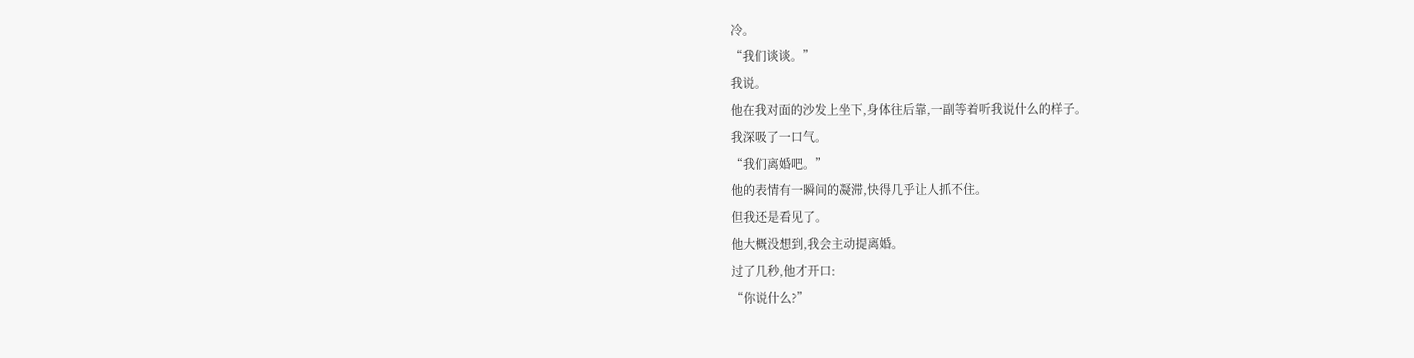冷。
“我们谈谈。”
我说。
他在我对面的沙发上坐下,身体往后靠,一副等着听我说什么的样子。
我深吸了一口气。
“我们离婚吧。”
他的表情有一瞬间的凝滞,快得几乎让人抓不住。
但我还是看见了。
他大概没想到,我会主动提离婚。
过了几秒,他才开口:
“你说什么?”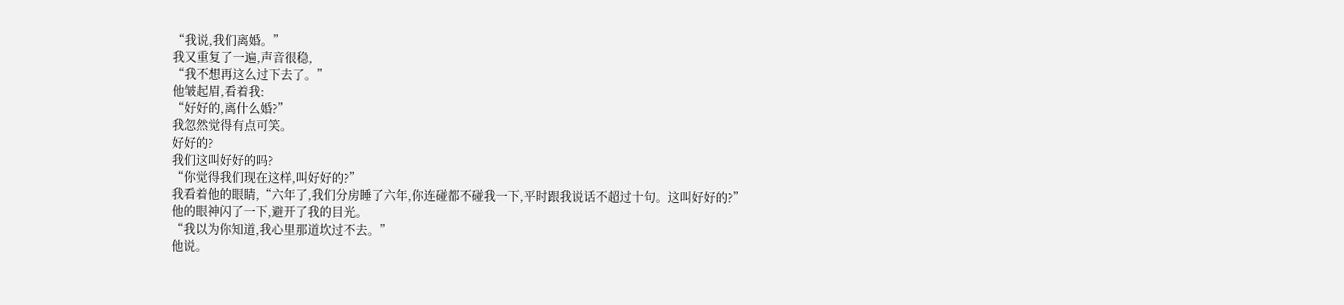“我说,我们离婚。”
我又重复了一遍,声音很稳,
“我不想再这么过下去了。”
他皱起眉,看着我:
“好好的,离什么婚?”
我忽然觉得有点可笑。
好好的?
我们这叫好好的吗?
“你觉得我们现在这样,叫好好的?”
我看着他的眼睛,“六年了,我们分房睡了六年,你连碰都不碰我一下,平时跟我说话不超过十句。这叫好好的?”
他的眼神闪了一下,避开了我的目光。
“我以为你知道,我心里那道坎过不去。”
他说。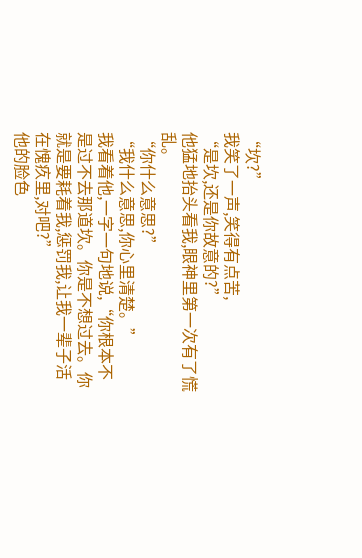“坎?”
我笑了一声,笑得有点苦,
“是坎,还是你故意的?”
他猛地抬头看我,眼神里第一次有了慌乱。
“你什么意思?”
“我什么意思,你心里清楚。”
我看着他,一字一句地说,“你根本不是过不去那道坎。你是不想过去。你就是要耗着我,惩罚我,让我一辈子活在愧疚里,对吧?”
他的脸色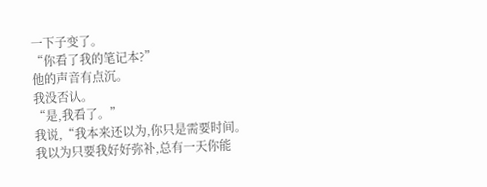一下子变了。
“你看了我的笔记本?”
他的声音有点沉。
我没否认。
“是,我看了。”
我说,“我本来还以为,你只是需要时间。我以为只要我好好弥补,总有一天你能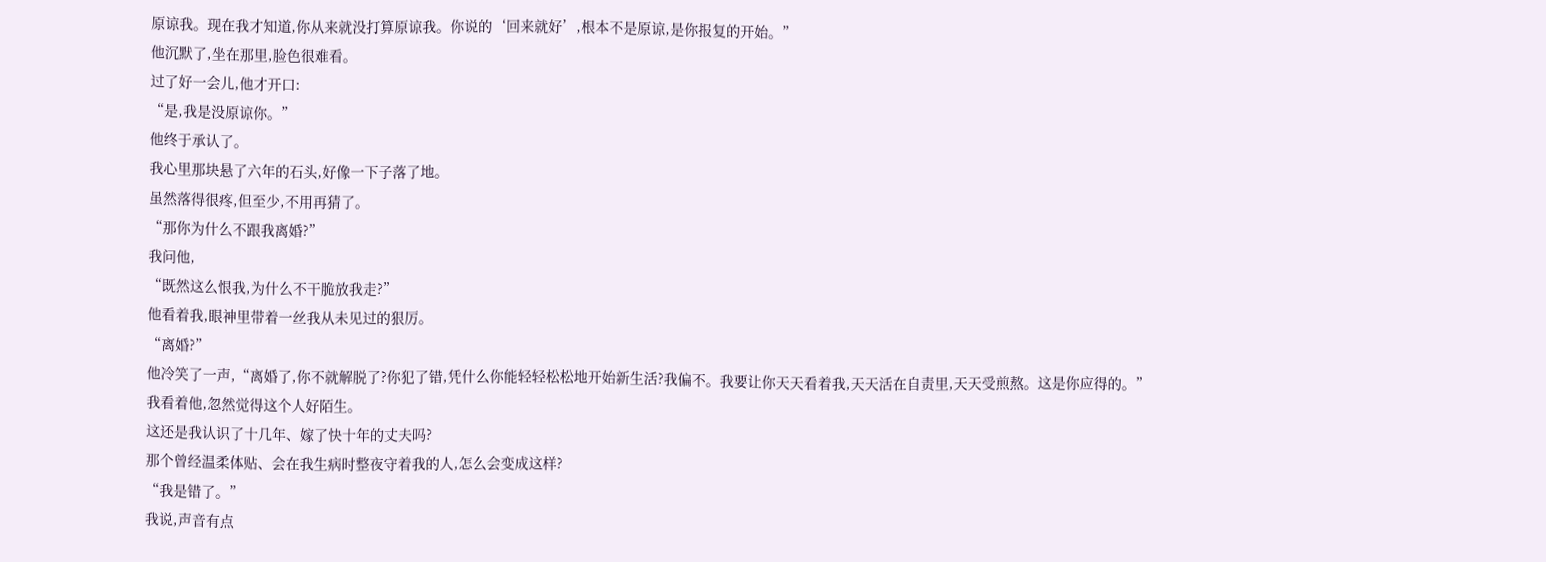原谅我。现在我才知道,你从来就没打算原谅我。你说的‘回来就好’,根本不是原谅,是你报复的开始。”
他沉默了,坐在那里,脸色很难看。
过了好一会儿,他才开口:
“是,我是没原谅你。”
他终于承认了。
我心里那块悬了六年的石头,好像一下子落了地。
虽然落得很疼,但至少,不用再猜了。
“那你为什么不跟我离婚?”
我问他,
“既然这么恨我,为什么不干脆放我走?”
他看着我,眼神里带着一丝我从未见过的狠厉。
“离婚?”
他冷笑了一声,“离婚了,你不就解脱了?你犯了错,凭什么你能轻轻松松地开始新生活?我偏不。我要让你天天看着我,天天活在自责里,天天受煎熬。这是你应得的。”
我看着他,忽然觉得这个人好陌生。
这还是我认识了十几年、嫁了快十年的丈夫吗?
那个曾经温柔体贴、会在我生病时整夜守着我的人,怎么会变成这样?
“我是错了。”
我说,声音有点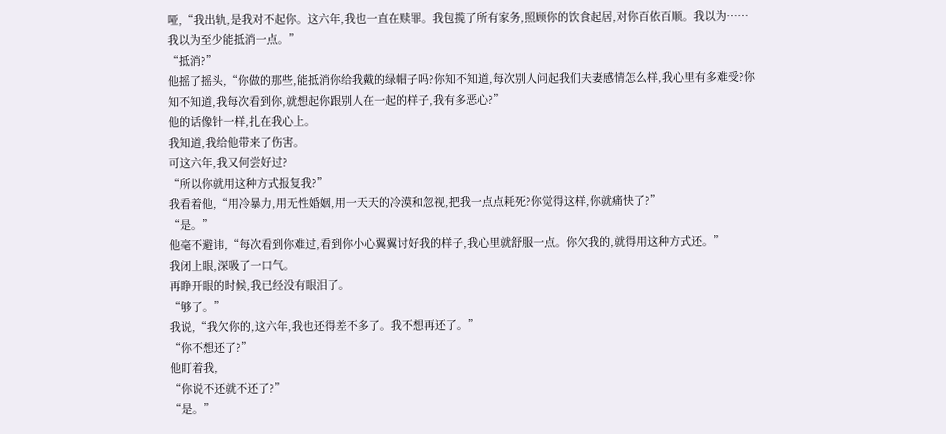哑,“我出轨,是我对不起你。这六年,我也一直在赎罪。我包揽了所有家务,照顾你的饮食起居,对你百依百顺。我以为……我以为至少能抵消一点。”
“抵消?”
他摇了摇头,“你做的那些,能抵消你给我戴的绿帽子吗?你知不知道,每次别人问起我们夫妻感情怎么样,我心里有多难受?你知不知道,我每次看到你,就想起你跟别人在一起的样子,我有多恶心?”
他的话像针一样,扎在我心上。
我知道,我给他带来了伤害。
可这六年,我又何尝好过?
“所以你就用这种方式报复我?”
我看着他,“用冷暴力,用无性婚姻,用一天天的冷漠和忽视,把我一点点耗死?你觉得这样,你就痛快了?”
“是。”
他毫不避讳,“每次看到你难过,看到你小心翼翼讨好我的样子,我心里就舒服一点。你欠我的,就得用这种方式还。”
我闭上眼,深吸了一口气。
再睁开眼的时候,我已经没有眼泪了。
“够了。”
我说,“我欠你的,这六年,我也还得差不多了。我不想再还了。”
“你不想还了?”
他盯着我,
“你说不还就不还了?”
“是。”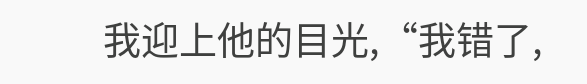我迎上他的目光,“我错了,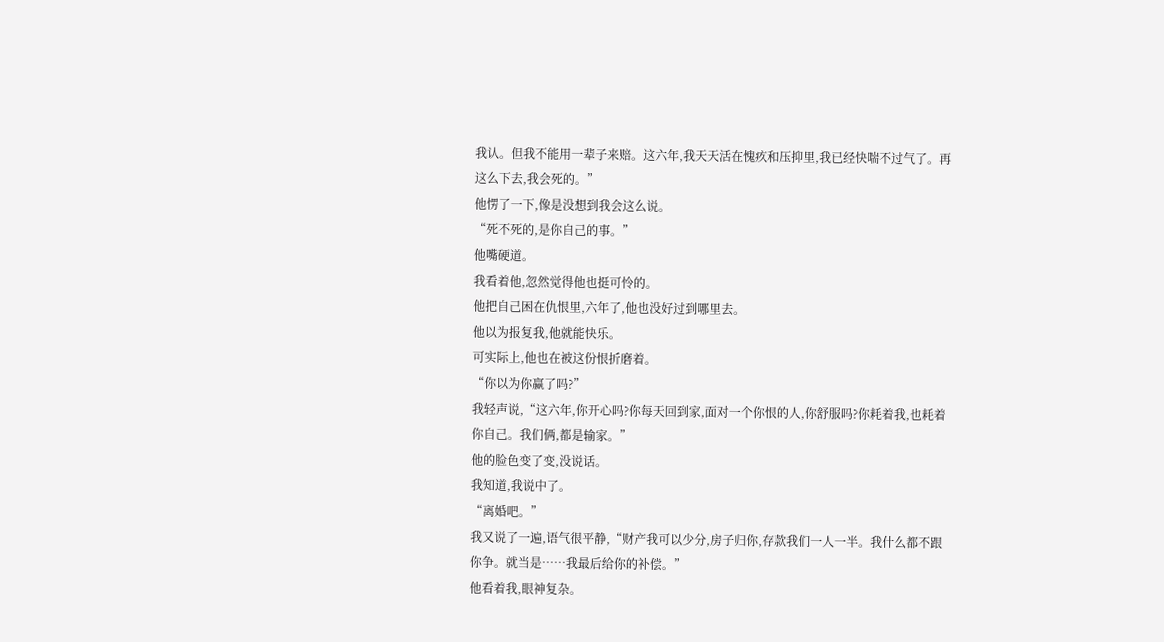我认。但我不能用一辈子来赔。这六年,我天天活在愧疚和压抑里,我已经快喘不过气了。再这么下去,我会死的。”
他愣了一下,像是没想到我会这么说。
“死不死的,是你自己的事。”
他嘴硬道。
我看着他,忽然觉得他也挺可怜的。
他把自己困在仇恨里,六年了,他也没好过到哪里去。
他以为报复我,他就能快乐。
可实际上,他也在被这份恨折磨着。
“你以为你赢了吗?”
我轻声说,“这六年,你开心吗?你每天回到家,面对一个你恨的人,你舒服吗?你耗着我,也耗着你自己。我们俩,都是输家。”
他的脸色变了变,没说话。
我知道,我说中了。
“离婚吧。”
我又说了一遍,语气很平静,“财产我可以少分,房子归你,存款我们一人一半。我什么都不跟你争。就当是……我最后给你的补偿。”
他看着我,眼神复杂。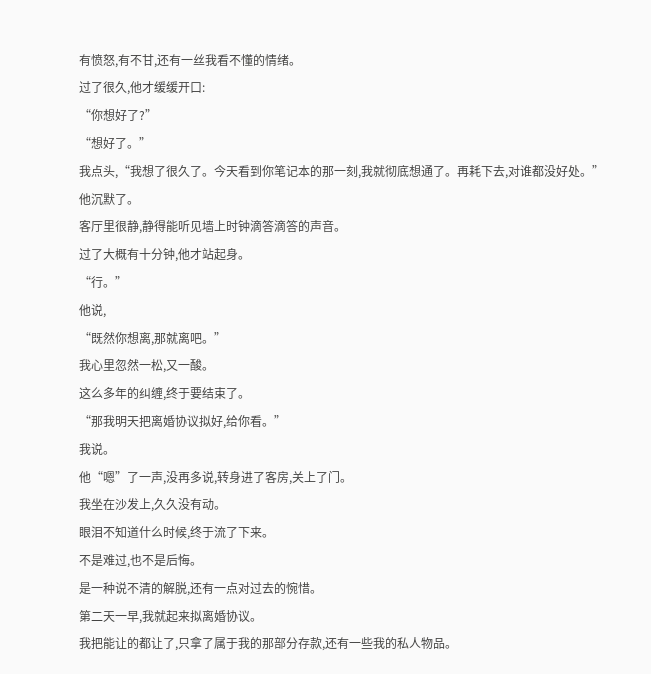有愤怒,有不甘,还有一丝我看不懂的情绪。
过了很久,他才缓缓开口:
“你想好了?”
“想好了。”
我点头,“我想了很久了。今天看到你笔记本的那一刻,我就彻底想通了。再耗下去,对谁都没好处。”
他沉默了。
客厅里很静,静得能听见墙上时钟滴答滴答的声音。
过了大概有十分钟,他才站起身。
“行。”
他说,
“既然你想离,那就离吧。”
我心里忽然一松,又一酸。
这么多年的纠缠,终于要结束了。
“那我明天把离婚协议拟好,给你看。”
我说。
他“嗯”了一声,没再多说,转身进了客房,关上了门。
我坐在沙发上,久久没有动。
眼泪不知道什么时候,终于流了下来。
不是难过,也不是后悔。
是一种说不清的解脱,还有一点对过去的惋惜。
第二天一早,我就起来拟离婚协议。
我把能让的都让了,只拿了属于我的那部分存款,还有一些我的私人物品。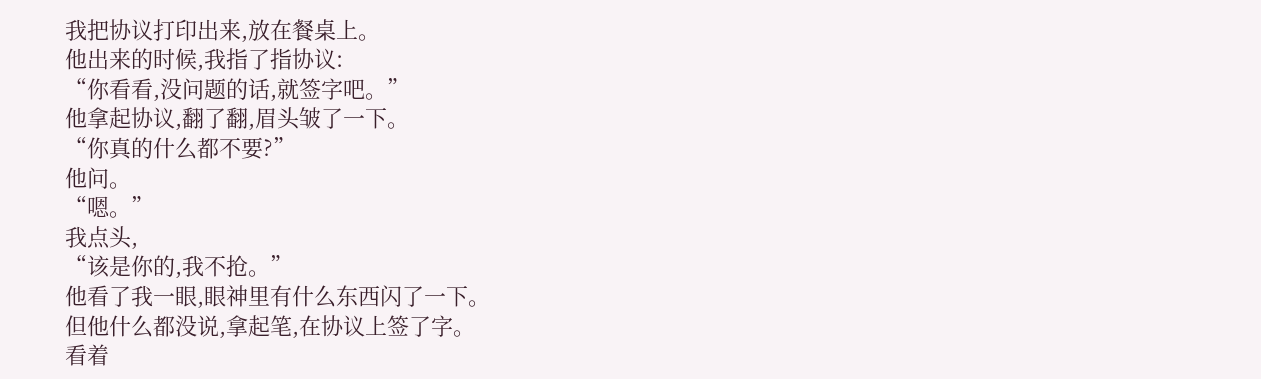我把协议打印出来,放在餐桌上。
他出来的时候,我指了指协议:
“你看看,没问题的话,就签字吧。”
他拿起协议,翻了翻,眉头皱了一下。
“你真的什么都不要?”
他问。
“嗯。”
我点头,
“该是你的,我不抢。”
他看了我一眼,眼神里有什么东西闪了一下。
但他什么都没说,拿起笔,在协议上签了字。
看着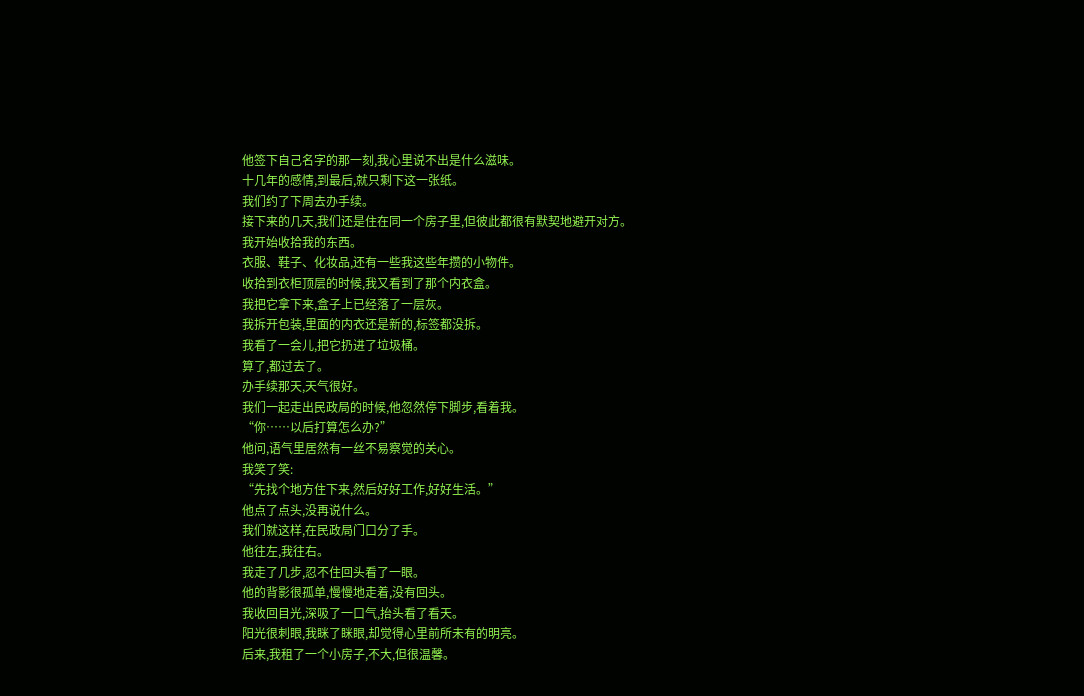他签下自己名字的那一刻,我心里说不出是什么滋味。
十几年的感情,到最后,就只剩下这一张纸。
我们约了下周去办手续。
接下来的几天,我们还是住在同一个房子里,但彼此都很有默契地避开对方。
我开始收拾我的东西。
衣服、鞋子、化妆品,还有一些我这些年攒的小物件。
收拾到衣柜顶层的时候,我又看到了那个内衣盒。
我把它拿下来,盒子上已经落了一层灰。
我拆开包装,里面的内衣还是新的,标签都没拆。
我看了一会儿,把它扔进了垃圾桶。
算了,都过去了。
办手续那天,天气很好。
我们一起走出民政局的时候,他忽然停下脚步,看着我。
“你……以后打算怎么办?”
他问,语气里居然有一丝不易察觉的关心。
我笑了笑:
“先找个地方住下来,然后好好工作,好好生活。”
他点了点头,没再说什么。
我们就这样,在民政局门口分了手。
他往左,我往右。
我走了几步,忍不住回头看了一眼。
他的背影很孤单,慢慢地走着,没有回头。
我收回目光,深吸了一口气,抬头看了看天。
阳光很刺眼,我眯了眯眼,却觉得心里前所未有的明亮。
后来,我租了一个小房子,不大,但很温馨。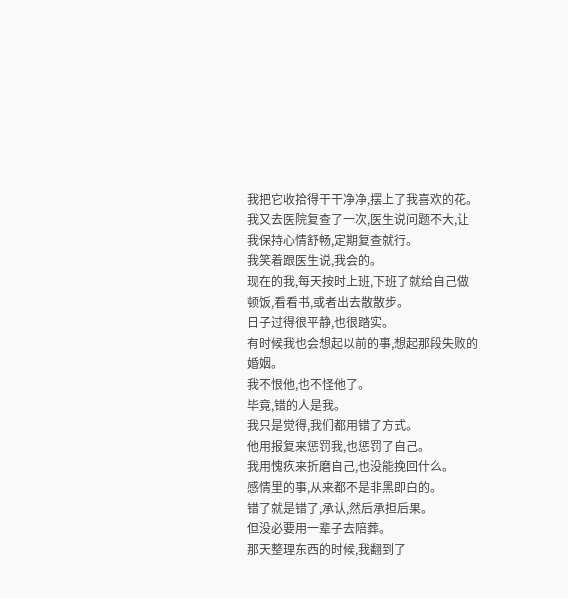我把它收拾得干干净净,摆上了我喜欢的花。
我又去医院复查了一次,医生说问题不大,让我保持心情舒畅,定期复查就行。
我笑着跟医生说,我会的。
现在的我,每天按时上班,下班了就给自己做顿饭,看看书,或者出去散散步。
日子过得很平静,也很踏实。
有时候我也会想起以前的事,想起那段失败的婚姻。
我不恨他,也不怪他了。
毕竟,错的人是我。
我只是觉得,我们都用错了方式。
他用报复来惩罚我,也惩罚了自己。
我用愧疚来折磨自己,也没能挽回什么。
感情里的事,从来都不是非黑即白的。
错了就是错了,承认,然后承担后果。
但没必要用一辈子去陪葬。
那天整理东西的时候,我翻到了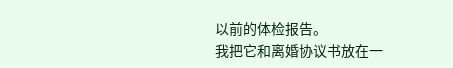以前的体检报告。
我把它和离婚协议书放在一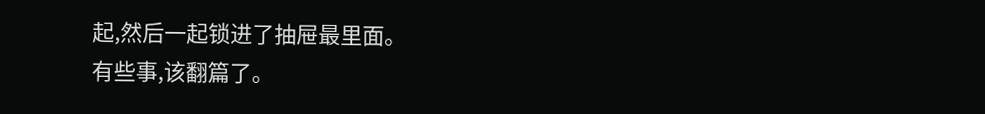起,然后一起锁进了抽屉最里面。
有些事,该翻篇了。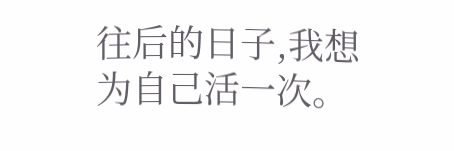往后的日子,我想为自己活一次。